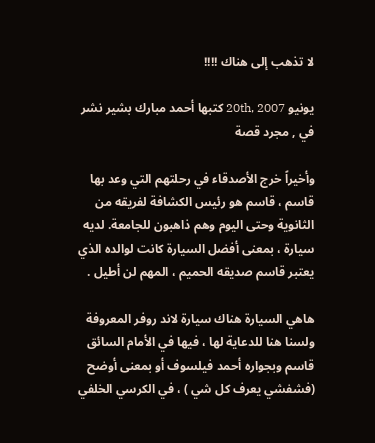لا تذهب إلى هناك !!!!

يونيو 20th, 2007 كتبها أحمد مبارك بشير نشر في , مجرد قصة

وأخيراً خرج الأصدقاء في رحلتهم التي وعد بها قاسم ، قاسم هو رئيس الكشافة لفريقه من الثانوية وحتى اليوم وهم ذاهبون للجامعة. لديه سيارة ، بمعنى أفضل السيارة كانت لوالده الذي يعتبر قاسم صديقه الحميم ، المهم لن أطيل .

هاهي السيارة هناك سيارة لاند روفر المعروفة  ولسنا هنا للدعاية لها ، فيها في الأمام السائق قاسم وبجواره أحمد فيلسوف أو بمعنى أوضح (فشفشي يعرف كل شي ) ، في الكرسي الخلفي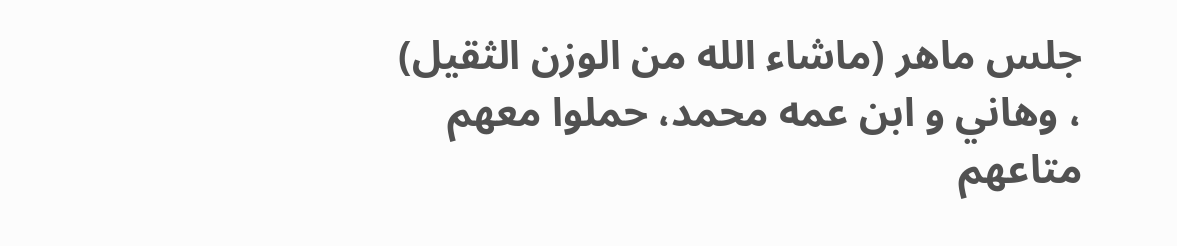جلس ماهر (ماشاء الله من الوزن الثقيل) ، وهاني و ابن عمه محمد، حملوا معهم متاعهم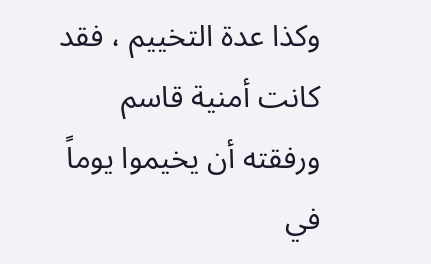وكذا عدة التخييم ، فقد كانت أمنية قاسم ورفقته أن يخيموا يوماً في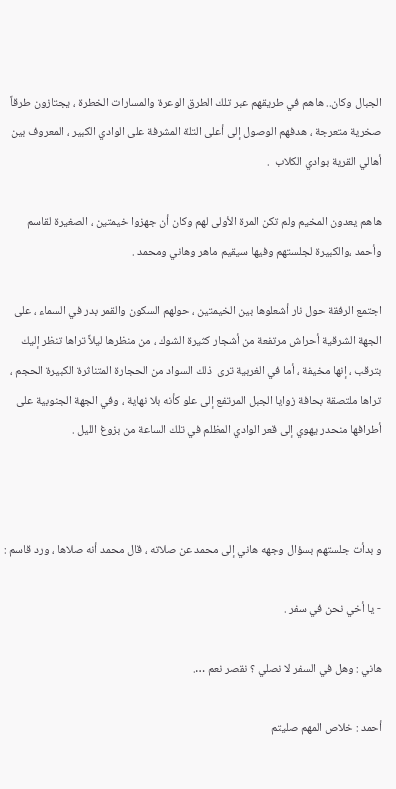الجبال وكان.. هاهم في طريقهم عبر تلك الطرق الوعرة والمسارات الخطرة ، يجتازون طرقاً  صخرية متعرجة ، هدفهم الوصول إلى أعلى التلة المشرفة على الوادي الكبير ، المعروف بين أهالي القرية بوادي الكلاب  .

هاهم يعدون المخيم ولم تكن المرة الأولى لهم وكان أن جهزوا خيمتين ، الصغيرة لقاسم وأحمد ،والكبيرة لجلستهم وفيها سيقيم ماهر وهاني ومحمد .

اجتمع الرفقة حول نار أشعلوها بين الخيمتين ، حولهم السكون والقمر بدر في السماء ، على الجهة الشرقية أحراش مرتفعة من أشجار كثيرة الشوك ، من منظرها ليلاً تراها تنظر إليك بترقب ، إنها مخيفة ، أما في الغربية ترى  ذلك السواد من الحجارة المتناثرة الكبيرة الحجم ، تراها ملتصقة بحافة زوايا الجبل المرتفع إلى علو كأنه بلا نهاية ، وفي الجهة الجنوبية على أطرافها منحدر يهوي إلى قعر الوادي المظلم في تلك الساعة من بزوغ الليل .



و بدأت جلستهم بسؤال وجهه هاني إلى محمد عن صلاته ، قال محمد أنه صلاها ، ورد قاسم :

- يا أخي نحن في سفر .

هاني : وهل في السفر لا نصلي ؟ نقصر نعم ….

أحمد : خلاص المهم صليتم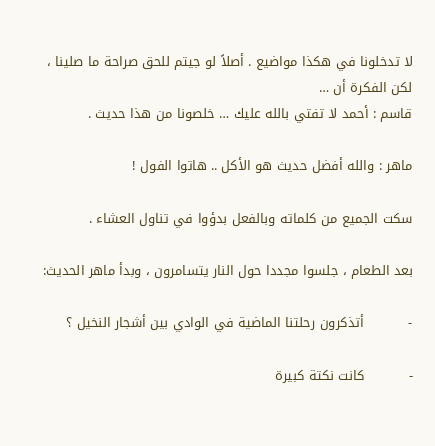لا تدخلونا في هكذا مواضيع . أصلاً لو جيتم للحق صراحة ما صلينا ، لكن الفكرة أن …
قاسم : أحمد لا تفتي بالله عليك … خلصونا من هذا حديث .

ماهر : والله أفضل حديث هو الأكل .. هاتوا الفول !

سكت الجميع من كلماته وبالفعل بدؤوا في تناول العشاء .

بعد الطعام ، جلسوا مجددا حول النار يتسامرون ، وبدأ ماهر الحديث:

-          أتذكرون رحلتنا الماضية في الوادي بين أشجار النخيل ؟

-          كانت نكتة كبيرة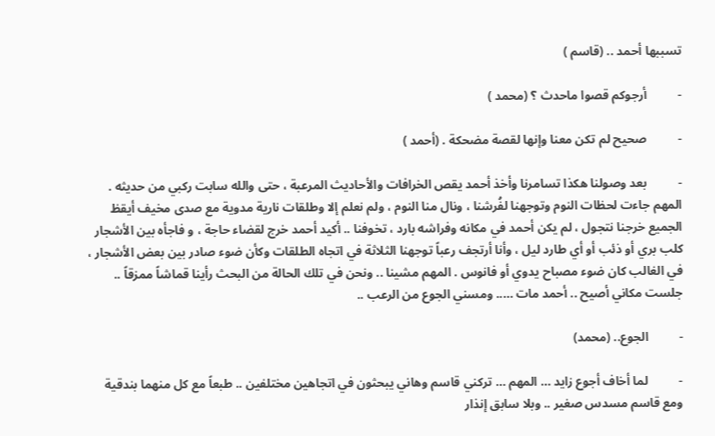تسببها أحمد .. (قاسم )

-          أرجوكم قصوا ماحدث ؟ (محمد )

-          صحيح لم تكن معنا وإنها لقصة مضحكة . (أحمد )

-          بعد وصولنا هكذا تسامرنا وأخذ أحمد يقص الخرافات والأحاديث المرعبة ، حتى والله سابت ركبي من حديثه . المهم جاءت لحظات النوم وتوجهنا لفُرشنا ، ونال منا النوم ، ولم نعلم إلا وطلقات نارية مدوية مع صدى مخيف أيقظ  الجميع خرجنا نتجول ، لم يكن أحمد في مكانه وفراشه بارد ، تخوفنا .. أكيد أحمد خرج لقضاء حاجة ، و فاجأه بين الأشجار كلب بري أو ذئب أو أي طارد ليل ، وأنا أرتجف رعباً توجهنا الثلاثة في اتجاه الطلقات وكأن ضوء صادر بين بعض الأشجار ، في الغالب كان ضوء مصباح يدوي أو فانوس . المهم مشينا .. ونحن في تلك الحالة من البحث رأينا قماشاً ممزقاً .. جلست مكاني أصيح .. أحمد مات ….. ومسني الجوع من الرعب ..

-          الجوع.. (محمد)

-          لما أخاف أجوع زايد … المهم … تركني قاسم وهاني يبحثون في اتجاهين مختلفين .. طبعاً مع كل منهما بندقية ومع قاسم مسدس صغير .. وبلا سابق إنذار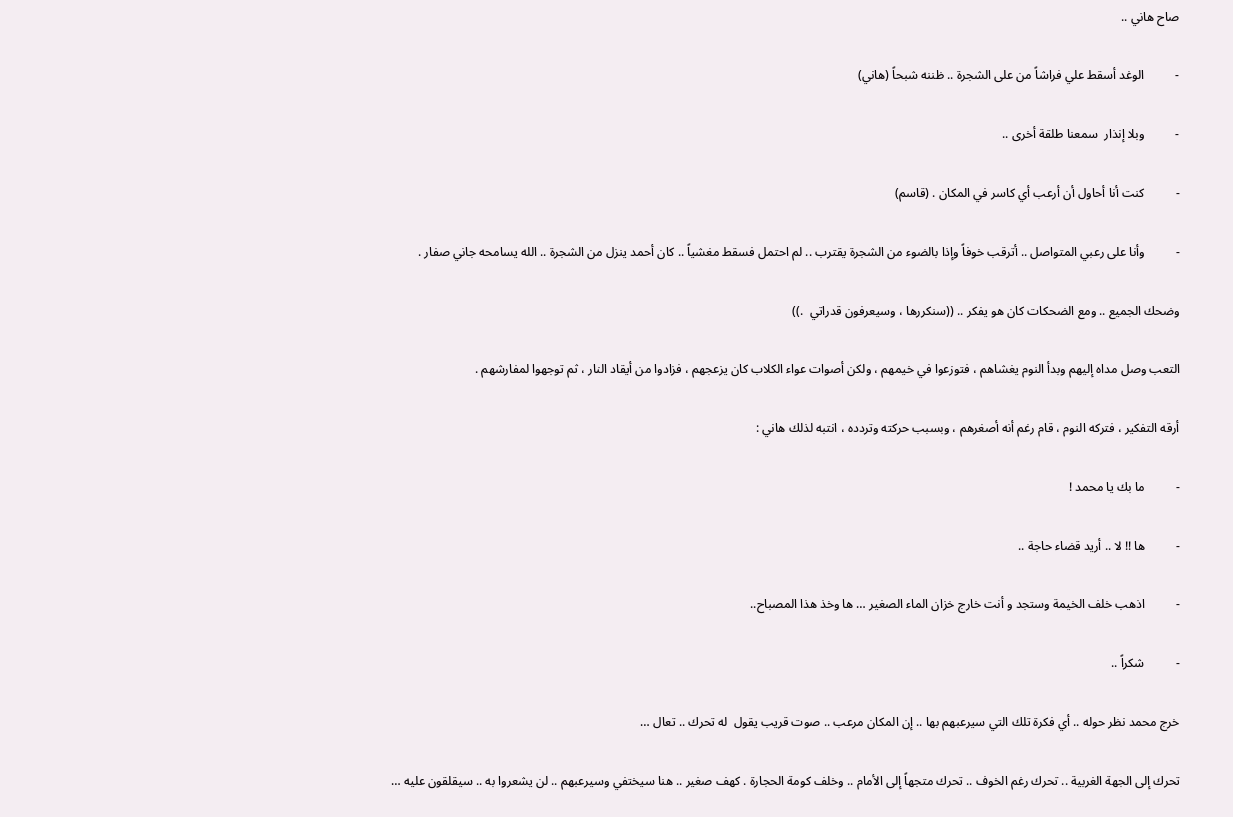صاح هاني ..

-          الوغد أسقط علي فراشاً من على الشجرة .. ظننه شبحاً (هاني)

-          وبلا إنذار  سمعنا طلقة أخرى ..

-          كنت أنا أحاول أن أرعب أي كاسر في المكان . (قاسم)

-          وأنا على رعبي المتواصل .. أترقب خوفاً وإذا بالضوء من الشجرة يقترب .. لم احتمل فسقط مغشياً .. كان أحمد ينزل من الشجرة .. الله يسامحه جاني صفار .

وضحك الجميع .. ومع الضحكات كان هو يفكر .. ((سنكررها ، وسيعرفون قدراتي  .))

التعب وصل مداه إليهم وبدأ النوم يغشاهم ، فتوزعوا في خيمهم ، ولكن أصوات عواء الكلاب كان يزعجهم ، فزادوا من أيقاد النار ، ثم توجهوا لمفارشهم .

أرقه التفكير ، فتركه النوم ، قام رغم أنه أصغرهم ، وبسبب حركته وتردده ، انتبه لذلك هاني :

-          ما بك يا محمد !

-          ها !! لا .. أريد قضاء حاجة ..

-          اذهب خلف الخيمة وستجد و أنت خارج خزان الماء الصغير … ها وخذ هذا المصباح..

-          شكراً ..

خرج محمد نظر حوله .. أي فكرة تلك التي سيرعبهم بها .. إن المكان مرعب .. صوت قريب يقول  له تحرك .. تعال …

تحرك إلى الجهة الغربية .. تحرك رغم الخوف .. تحرك متجهاً إلى الأمام .. وخلف كومة الحجارة . كهف صغير .. هنا سيختفي وسيرعبهم .. لن يشعروا به .. سيقلقون عليه …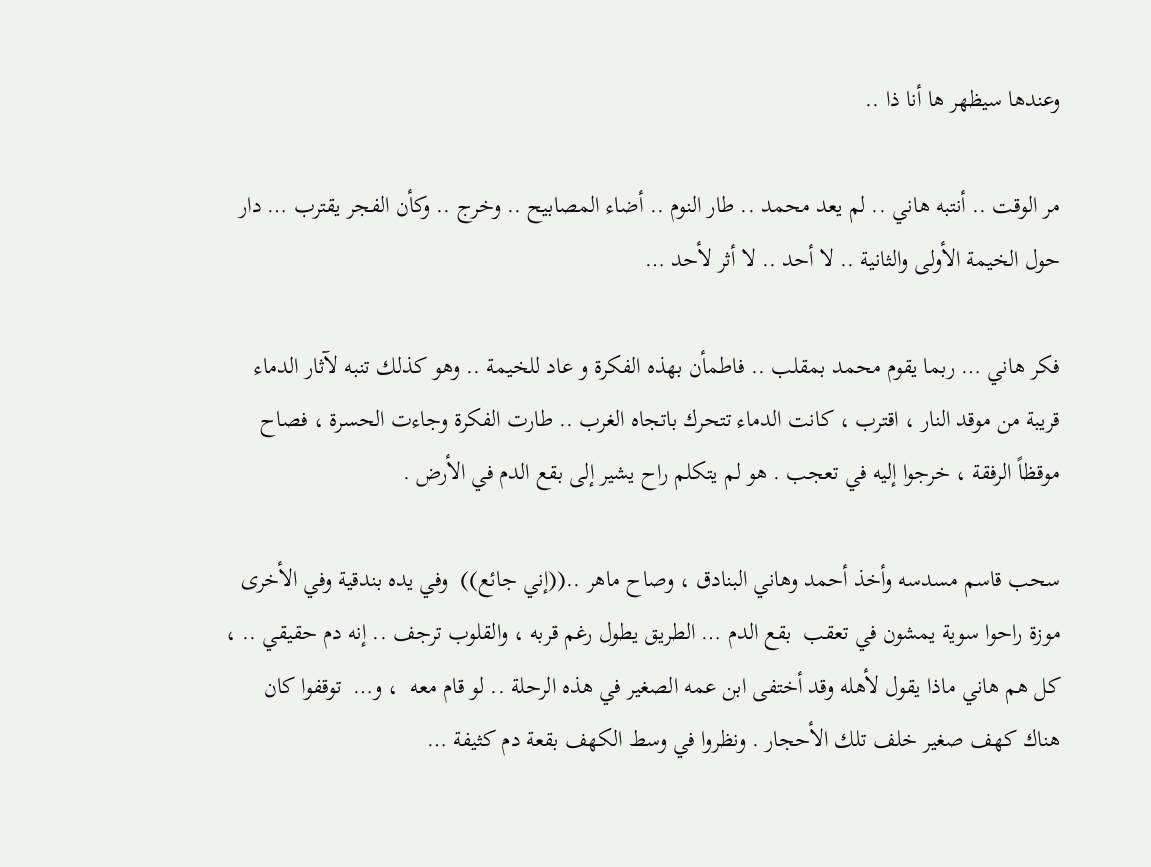وعندها سيظهر ها أنا ذا ..

مر الوقت .. أنتبه هاني .. لم يعد محمد .. طار النوم .. أضاء المصابيح .. وخرج .. وكأن الفجر يقترب … دار حول الخيمة الأولى والثانية .. لا أحد .. لا أثر لأحد …

فكر هاني … ربما يقوم محمد بمقلب .. فاطمأن بهذه الفكرة و عاد للخيمة .. وهو كذلك تنبه لآثار الدماء قريبة من موقد النار ، اقترب ، كانت الدماء تتحرك باتجاه الغرب .. طارت الفكرة وجاءت الحسرة ، فصاح موقظاً الرفقة ، خرجوا إليه في تعجب . هو لم يتكلم راح يشير إلى بقع الدم في الأرض .

سحب قاسم مسدسه وأخذ أحمد وهاني البنادق ، وصاح ماهر ..((إني جائع))  وفي يده بندقية وفي الأخرى موزة راحوا سوية يمشون في تعقب  بقع الدم … الطريق يطول رغم قربه ، والقلوب ترجف .. إنه دم حقيقي .. ، كل هم هاني ماذا يقول لأهله وقد أختفى ابن عمه الصغير في هذه الرحلة .. لو قام معه  ، و…  توقفوا كان هناك كهف صغير خلف تلك الأحجار . ونظروا في وسط الكهف بقعة دم كثيفة …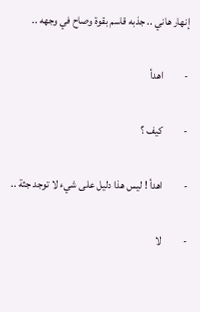إنهار هاني .. جذبه قاسم بقوة وصاح في وجهه ..

-          اهدأ

-          كيف ؟

-          اهدأ ! ليس هذا دليل على شيء لا توجد جثة ..

-          لا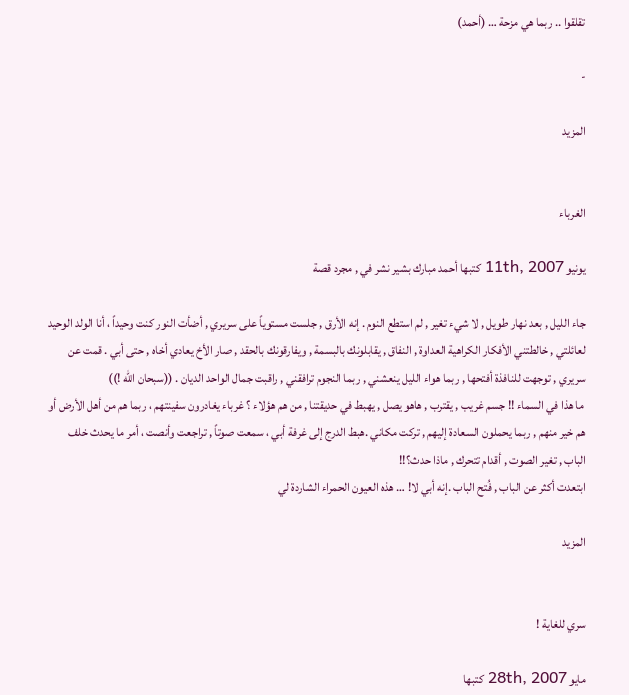تقلقوا .. ربما هي مزحة … (أحمد)

-

المزيد


الغرباء

يونيو 11th, 2007 كتبها أحمد مبارك بشير نشر في , مجرد قصة

جاء الليل , بعد نهار طويل , لا شيء تغير , لم استطع النوم . إنه الأرق , جلست مستوياً على سريري , أضأت النور كنت وحيداً ، أنا الولد الوحيد لعائلتي , خالطتني الأفكار الكراهية العداوة , النفاق , يقابلونك بالبسمة , ويفارقونك بالحقد , صار الأخ يعادي أخاه , حتى أبي . قمت عن سريري , توجهت للنافذة أفتحها , ربما هواء الليل ينعشني , ربما النجوم ترافقني , راقبت جمال الواحد الديان . ((سبحان الله !))
 ما هذا في السماء !! جسم غريب , يقترب , هاهو يصل , يهبط في حديقتنا , من هم هؤلاء ؟ غرباء يغادرون سفينتهم ، ربما هم من أهل الأرض أو هم خير منهم , ربما يحملون السعادة إليهم , تركت مكاني .هبط الدرج إلى غرفة أبي ، سمعت صوتاً , تراجعت وأنصت ، أمر ما يحدث خلف الباب , تغير الصوت , أقدام تتحرك , ماذا حدث؟!!
ابتعدت أكثر عن الباب , فُتح الباب .إنه أبي لا! … هذه العيون الحمراء الشاردة لي

المزيد


سري للغاية !

مايو 28th, 2007 كتبها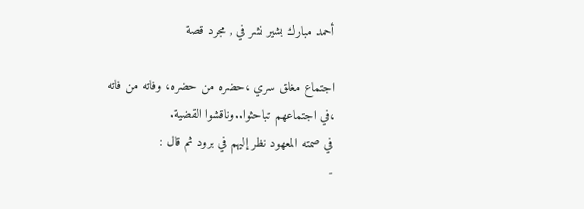أحمد مبارك بشير نشر في , مجرد قصة

اجتماع مغلق سري ،حضره من حضره، وفاته من فاته ،في اجتماعهم تباحثوا..وناقشوا القضية.
في صمته المعهود نظر إليهم في برود ثم قال :
-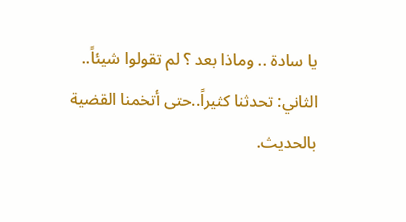يا سادة .. وماذا بعد ؟ لم تقولوا شيئاً..
الثاني: تحدثنا كثيراً..حتى أتخمنا القضية بالحديث.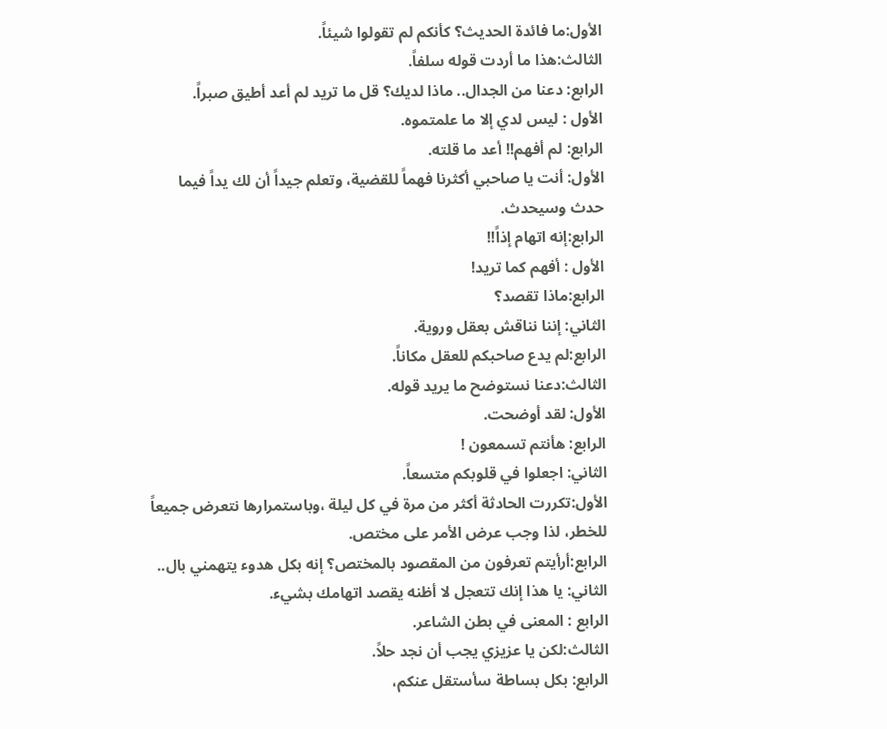الأول:ما فائدة الحديث؟ كأنكم لم تقولوا شيئاً.
الثالث:هذا ما أردت قوله سلفاً.
الرابع: دعنا من الجدال.. ماذا لديك؟ قل ما تريد لم أعد أطيق صبراً.
الأول : ليس لدي إلا ما علمتموه.
الرابع: لم أفهم!! أعد ما قلته.
الأول: أنت يا صاحبي أكثرنا فهماً للقضية، وتعلم جيداً أن لك يداً فيما حدث وسيحدث.
الرابع:إنه اتهام إذاً!!
الأول : أفهم كما تريد!
الرابع:ماذا تقصد؟
الثاني: إننا نناقش بعقل وروية.
الرابع:لم يدع صاحبكم للعقل مكاناً.
الثالث:دعنا نستوضح ما يريد قوله.
الأول: لقد أوضحت.
الرابع: هأنتم تسمعون !
الثاني: اجعلوا في قلوبكم متسعاً.
الأول:تكررت الحادثة أكثر من مرة في كل ليلة ،وباستمرارها نتعرض جميعاً للخطر، لذا وجب عرض الأمر على مختص.
الرابع:أرأيتم تعرفون من المقصود بالمختص؟ إنه بكل هدوء يتهمني بال..
الثاني: يا هذا إنك تتعجل لا أظنه يقصد اتهامك بشيء.
الرابع : المعنى في بطن الشاعر.
الثالث:لكن يا عزيزي يجب أن نجد حلاً.
الرابع: بكل بساطة سأستقل عنكم،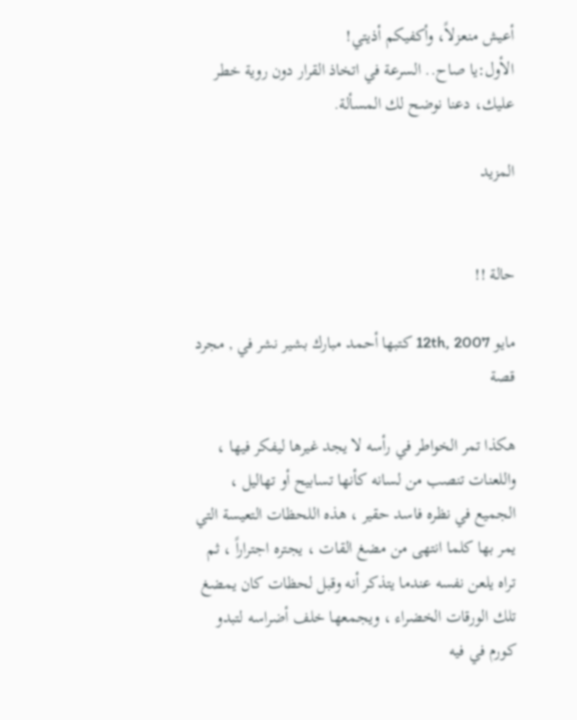أعيش منعزلاً، وأكفيكم أذيتي!
الأول:يا صاح.. السرعة في اتخاذ القرار دون روية خطر عليك، دعنا نوضح لك المسألة.

المزيد


حالة !!

مايو 12th, 2007 كتبها أحمد مبارك بشير نشر في , مجرد قصة

هكذا تمر الخواطر في رأسه لا يجد غيرها ليفكر فيها ، واللعنات تنصب من لسانه كأنها تسابيح أو تهاليل ، الجميع في نظره فاسد حقير ، هذه اللحظات التعيسة التي يمر بها كلما انتهى من مضغ القات ، يجتره اجتراراً ، ثم تراه يلعن نفسه عندما يتذكر أنه وقبل لحظات كان يمضغ تلك الورقات الخضراء ، ويجمعها خلف أضراسه لتبدو كورم في فيه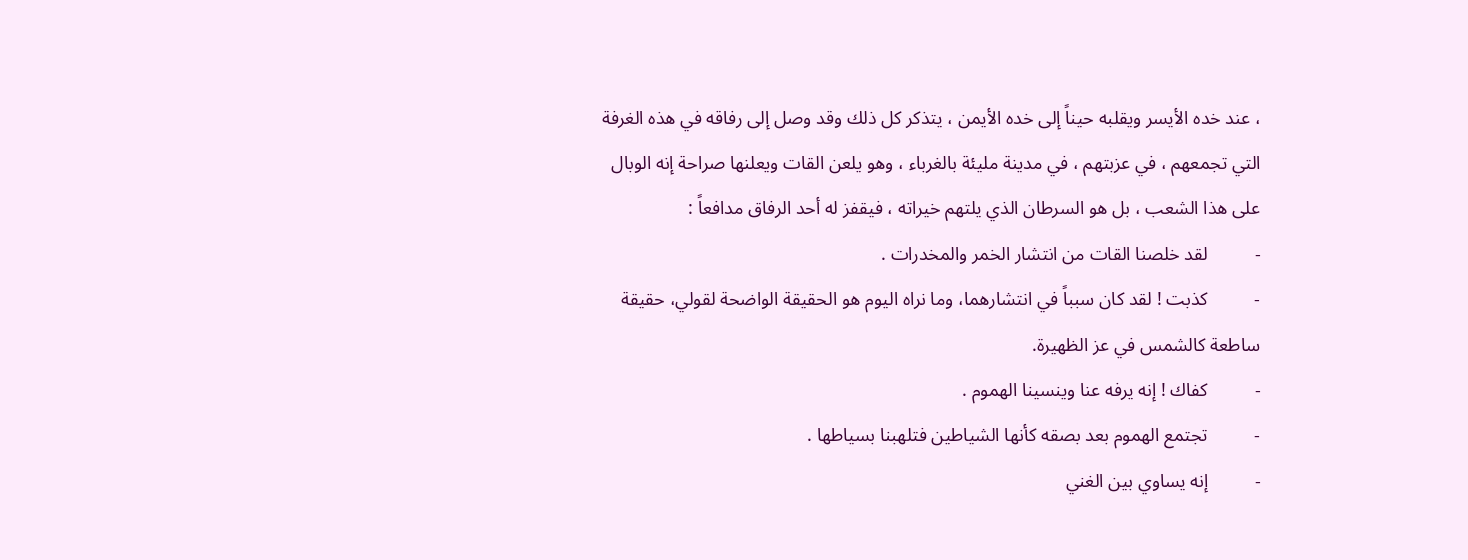، عند خده الأيسر ويقلبه حيناً إلى خده الأيمن ، يتذكر كل ذلك وقد وصل إلى رفاقه في هذه الغرفة التي تجمعهم ، في عزبتهم ، في مدينة مليئة بالغرباء ، وهو يلعن القات ويعلنها صراحة إنه الوبال على هذا الشعب ، بل هو السرطان الذي يلتهم خيراته ، فيقفز له أحد الرفاق مدافعاً :
-          لقد خلصنا القات من انتشار الخمر والمخدرات .
-          كذبت ! لقد كان سبباً في انتشارهما، وما نراه اليوم هو الحقيقة الواضحة لقولي، حقيقة ساطعة كالشمس في عز الظهيرة.
-          كفاك ! إنه يرفه عنا وينسينا الهموم .
-          تجتمع الهموم بعد بصقه كأنها الشياطين فتلهبنا بسياطها .
-          إنه يساوي بين الغني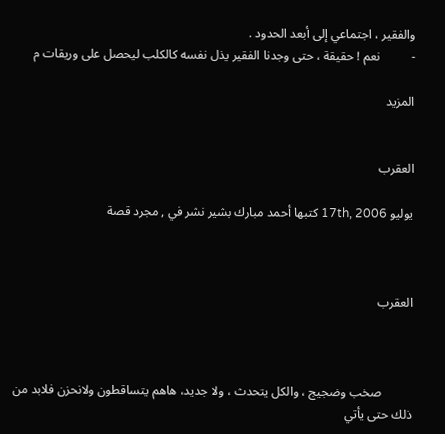والفقير ، اجتماعي إلى أبعد الحدود .
-          نعم ! حقيقة ، حتى وجدنا الفقير يذل نفسه كالكلب ليحصل على وريقات م

المزيد


العقرب

يوليو 17th, 2006 كتبها أحمد مبارك بشير نشر في , مجرد قصة



العقرب



          صخب وضجيج ، والكل يتحدث ، ولا جديد، هاهم يتساقطون ولانحزن فلابد من ذلك حتى يأتي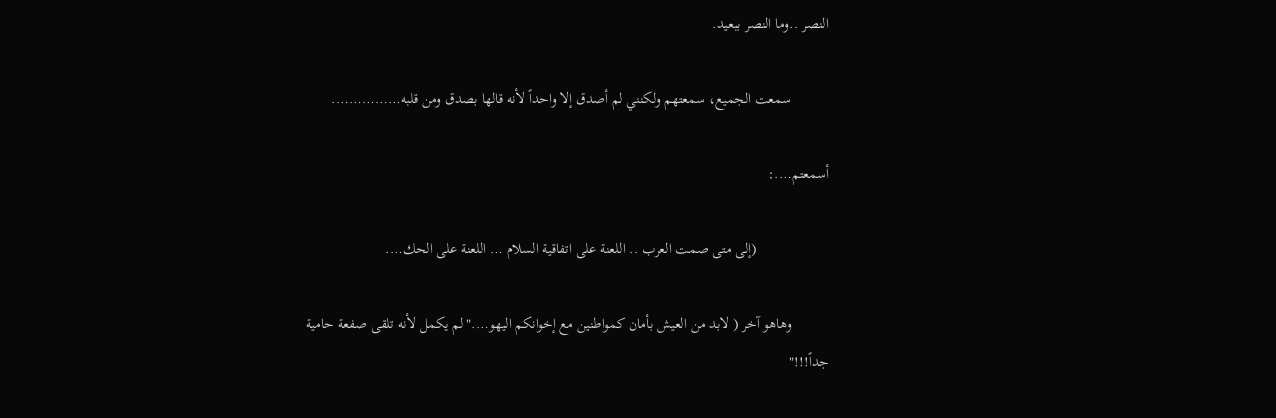النصر ..وما النصر ببعيد.

          سمعت الجميع، سمعتهم ولكنني لم أصدق إلا واحداً لأنه قالها بصدق ومن قلبه…………….

أسمعتم….:

                   (إلى متى صمت العرب .. اللعنة على اتفاقية السلام … اللعنة على الحك….

          وهاهو آخر ( لابد من العيش بأمان كمواطنين مع إخوانكم اليهو…."لم يكمل لأنه تلقى صفعة حامية جداً!!!"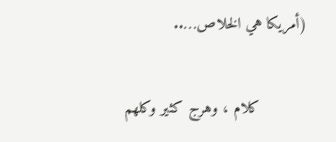(أمريكا هي الخلاص…..

          كلام ، وهرج كثير وكلهم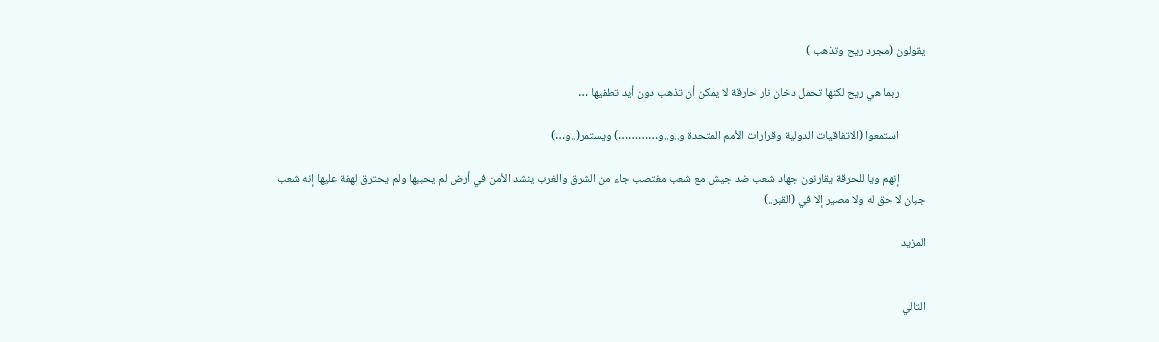يقولون (مجرد ريح وتذهب )

          ربما هي ريح لكنها تحمل دخان نار حارقة لا يمكن أن تذهب دون أيد تطفيها …

          استمعوا (الاتفاقيات الدولية وقرارات الأمم المتحدة و..و..و…………) ويستمر(..و…)

          إنهم ويا للحرقة يقارنون جهاد شعب ضد جيش مع شعب مغتصب جاء من الشرق والغرب ينشد الأمن في أرض لم يحببها ولم يحترق لهفة عليها إنه شعب جبان لا حق له ولا مصير إلا في (القبر..)

المزيد


التالي